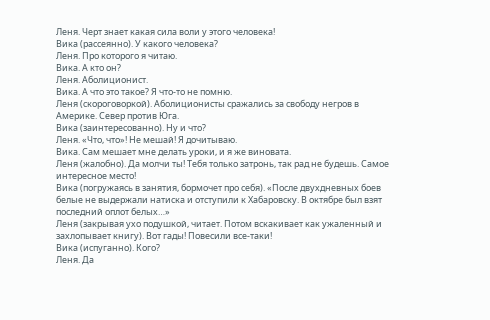Леня. Черт знает какая сила воли у этого человека!
Вика (рассеянно). У какого человека?
Леня. Про которого я читаю.
Вика. А кто он?
Леня. Аболиционист.
Вика. А что это такое? Я что-то не помню.
Леня (скороговоркой). Аболиционисты сражались за свободу негров в Америке. Север против Юга.
Вика (заинтересованно). Ну и что?
Леня. «Что, что»! Не мешай! Я дочитываю.
Вика. Сам мешает мне делать уроки, и я же виновата.
Леня (жалобно). Да молчи ты! Тебя только затронь, так рад не будешь. Самое интересное место!
Вика (погружаясь в занятия, бормочет про себя). «После двухдневных боев белые не выдержали натиска и отступили к Хабаровску. В октябре был взят последний оплот белых…»
Леня (закрывая ухо подушкой, читает. Потом вскакивает как ужаленный и захлопывает книгу). Вот гады! Повесили все-таки!
Вика (испуганно). Кого?
Леня. Да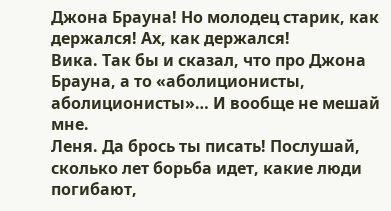Джона Брауна! Но молодец старик, как держался! Ах, как держался!
Вика. Так бы и сказал, что про Джона Брауна, а то «аболиционисты, аболиционисты»… И вообще не мешай мне.
Леня. Да брось ты писать! Послушай, сколько лет борьба идет, какие люди погибают,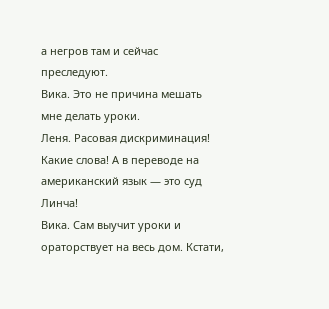а негров там и сейчас преследуют.
Вика. Это не причина мешать мне делать уроки.
Леня. Расовая дискриминация! Какие слова! А в переводе на американский язык — это суд Линча!
Вика. Сам выучит уроки и ораторствует на весь дом. Кстати,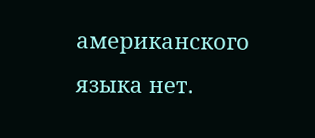американского языка нет.